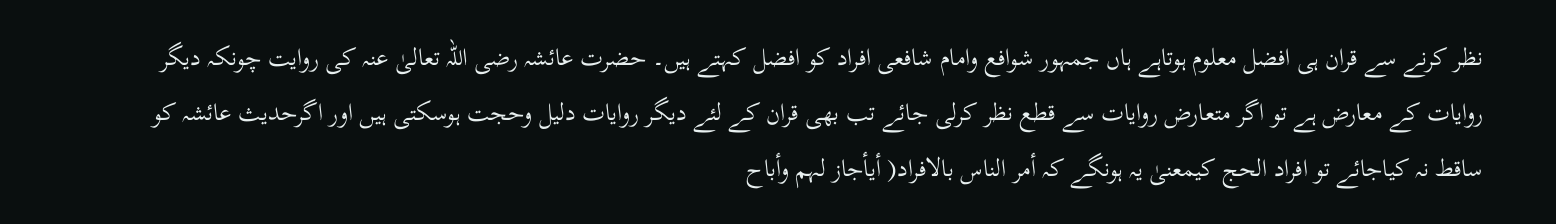نظر کرنے سے قران ہی افضل معلوم ہوتاہے ہاں جمہور شوافع وامام شافعی افراد کو افضل کہتے ہیں۔ حضرت عائشہ رضی اللہ تعالیٰ عنہ کی روایت چونکہ دیگر روایات کے معارض ہے تو اگر متعارض روایات سے قطع نظر کرلی جائے تب بھی قران کے لئے دیگر روایات دلیل وحجت ہوسکتی ہیں اور اگرحدیث عائشہ کو ساقط نہ کیاجائے تو افراد الحج کیمعنیٰ یہ ہونگے کہ أمر الناس بالافراد( أيأجاز لہم وأباح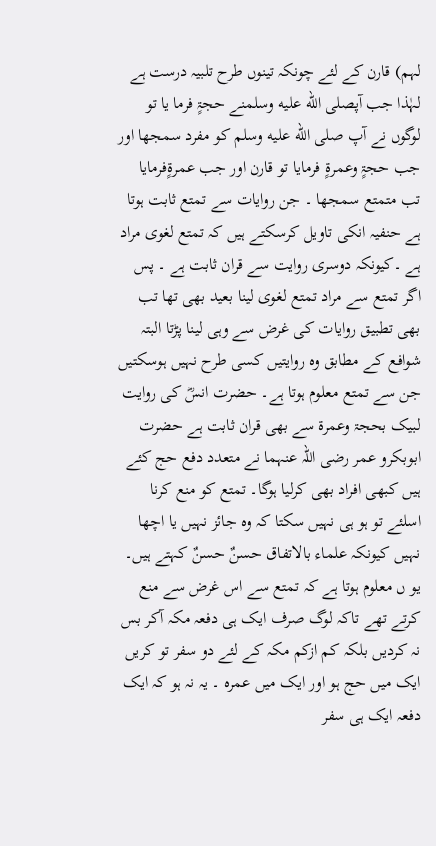لہم) قارن کے لئے چونکہ تینوں طرح تلبیہ درست ہے لہٰذا جب آپصلى الله عليه وسلمنے حجۃٍ فرما یا تو لوگوں نے آپ صلى الله عليه وسلم کو مفرد سمجھا اور جب حجۃٍ وعمرۃٍ فرمایا تو قارن اور جب عمرۃٍفرمایا تب متمتع سمجھا ۔ جن روایات سے تمتع ثابت ہوتا ہے حنفیہ انکی تاویل کرسکتے ہیں کہ تمتع لغوی مراد ہے ۔کیونکہ دوسری روایت سے قران ثابت ہے ۔ پس اگر تمتع سے مراد تمتع لغوی لینا بعید بھی تھا تب بھی تطبیق روایات کی غرض سے وہی لینا پڑتا البتہ شوافع کے مطابق وہ روایتیں کسی طرح نہیں ہوسکتیں جن سے تمتع معلوم ہوتا ہے۔ حضرت انسؓ کی روایت لبیک بحجۃ وعمرۃ سے بھی قران ثابت ہے حضرت ابوبکرو عمر رضی اللہ عنہما نے متعدد دفع حج کئے ہیں کبھی افراد بھی کرلیا ہوگا۔ تمتع کو منع کرنا اسلئے تو ہو ہی نہیں سکتا کہ وہ جائز نہیں یا اچھا نہیں کیونکہ علماء بالاتفاق حسنٌ حسنٌ کہتے ہیں۔ یو ں معلوم ہوتا ہے کہ تمتع سے اس غرض سے منع کرتے تھے تاکہ لوگ صرف ایک ہی دفعہ مکہ آکر بس نہ کردیں بلکہ کم ازکم مکہ کے لئے دو سفر تو کریں ایک میں حج ہو اور ایک میں عمرہ ۔ یہ نہ ہو کہ ایک دفعہ ایک ہی سفر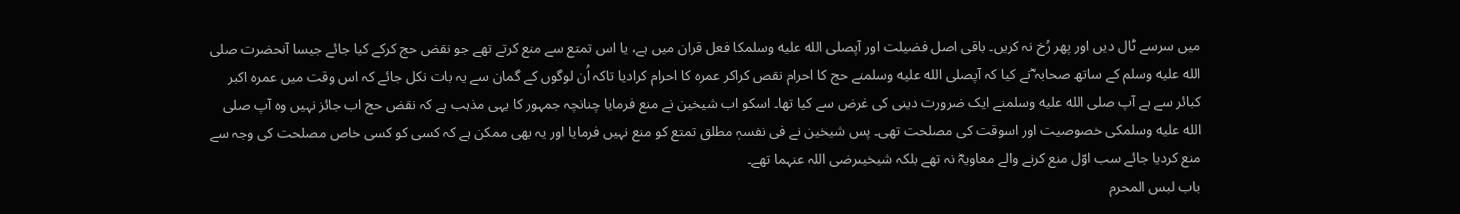میں سرسے ٹال دیں اور پھر رُخ نہ کریں۔ باقی اصل فضیلت اور آپصلى الله عليه وسلمکا فعل قران میں ہے، یا اس تمتع سے منع کرتے تھے جو نقض حج کرکے کیا جائے جیسا آنحضرت صلى الله عليه وسلم کے ساتھ صحابہ ؓنے کیا کہ آپصلى الله عليه وسلمنے حج کا احرام نقص کراکر عمرہ کا احرام کرادیا تاکہ اُن لوگوں کے گمان سے یہ بات نکل جائے کہ اس وقت میں عمرہ اکبر کبائر سے ہے آپ صلى الله عليه وسلمنے ایک ضرورت دینی کی غرض سے کیا تھا۔ اسکو اب شیخین نے منع فرمایا چنانچہ جمہور کا یہی مذہب ہے کہ نقض حج اب جائز نہیں وہ آپ صلى الله عليه وسلمکی خصوصیت اور اسوقت کی مصلحت تھی۔ پس شیخین نے فی نفسہٖ مطلق تمتع کو منع نہیں فرمایا اور یہ بھی ممکن ہے کہ کسی کو کسی خاص مصلحت کی وجہ سے منع کردیا جائے سب اوّل منع کرنے والے معاویہؓ نہ تھے بلکہ شیخیںرضی اللہ عنہما تھے۔
باب لبس المحرم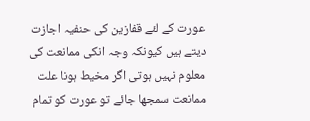عورت کے لئے قفازین کی حنفیہ اجازت دیتے ہیں کیونکہ وجہ انکی ممانعت کی معلوم نہیں ہوتی اگر مخیط ہونا علت ممانعت سمجھا جائے تو عورت کو تمام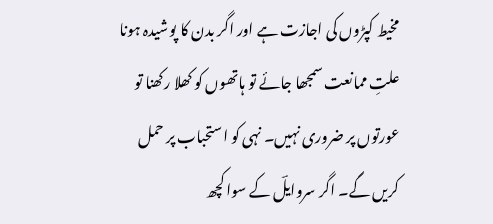مخیط کپڑوں کی اجازت ہے اور اگر بدن کا پوشیدہ ہونا علتِ ممانعت سمجھا جائے تو ہاتھوں کو کھلا رکھنا تو عورتوں پر ضروری نہیں۔ نہی کو استحباب پر حمل کریں گے۔ اگر سروایلؔ کے سوا کچھ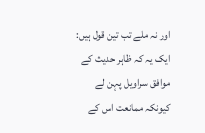اور نہ ملے تب تین قول ہیں: ایک یہ کہ ظاہر حدیث کے موافق سراویل پہن لے کیونکہ ممانعت اس کے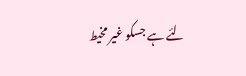لئے ہے جسکو غیر مخیط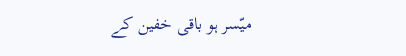میّسر ہو باقی خفین کے